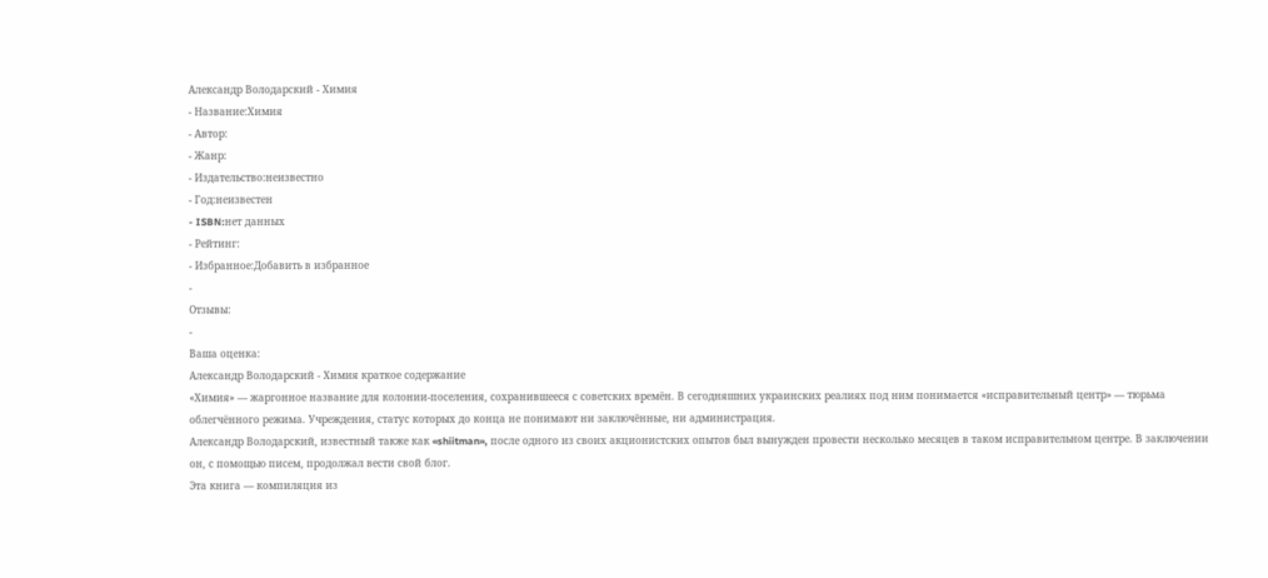Александр Володарский - Химия
- Название:Химия
- Автор:
- Жанр:
- Издательство:неизвестно
- Год:неизвестен
- ISBN:нет данных
- Рейтинг:
- Избранное:Добавить в избранное
-
Отзывы:
-
Ваша оценка:
Александр Володарский - Химия краткое содержание
«Химия» — жаргонное название для колонии-поселения, сохранившееся с советских времён. В сегодняшних украинских реалиях под ним понимается «исправительный центр» — тюрьма облегчённого режима. Учреждения, статус которых до конца не понимают ни заключённые, ни администрация.
Александр Володарский, известный также как «shiitman», после одного из своих акционистских опытов был вынужден провести несколько месяцев в таком исправительном центре. В заключении он, с помощью писем, продолжал вести свой блог.
Эта книга — компиляция из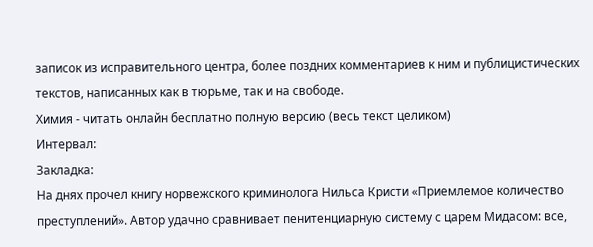записок из исправительного центра, более поздних комментариев к ним и публицистических текстов, написанных как в тюрьме, так и на свободе.
Химия - читать онлайн бесплатно полную версию (весь текст целиком)
Интервал:
Закладка:
На днях прочел книгу норвежского криминолога Нильса Кристи «Приемлемое количество преступлений». Автор удачно сравнивает пенитенциарную систему с царем Мидасом: все,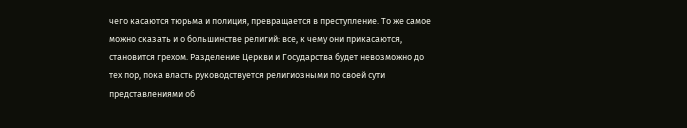чего касаются тюрьма и полиция, превращается в преступление. То же самое можно сказать и о большинстве религий: все, к чему они прикасаются, становится грехом. Разделение Церкви и Государства будет невозможно до тех пор, пока власть руководствуется религиозными по своей сути представлениями об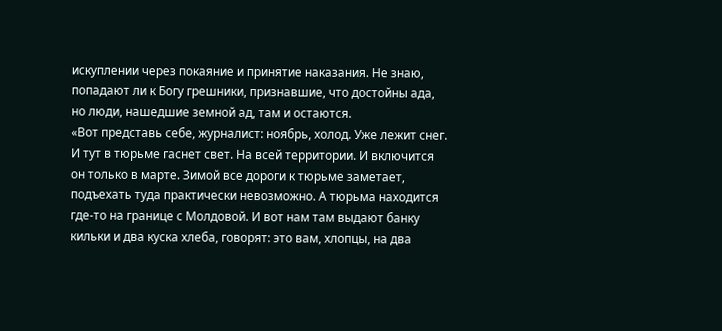искуплении через покаяние и принятие наказания. Не знаю, попадают ли к Богу грешники, признавшие, что достойны ада, но люди, нашедшие земной ад, там и остаются.
«Вот представь себе, журналист: ноябрь, холод. Уже лежит снег. И тут в тюрьме гаснет свет. На всей территории. И включится он только в марте. Зимой все дороги к тюрьме заметает, подъехать туда практически невозможно. А тюрьма находится где-то на границе с Молдовой. И вот нам там выдают банку кильки и два куска хлеба, говорят: это вам, хлопцы, на два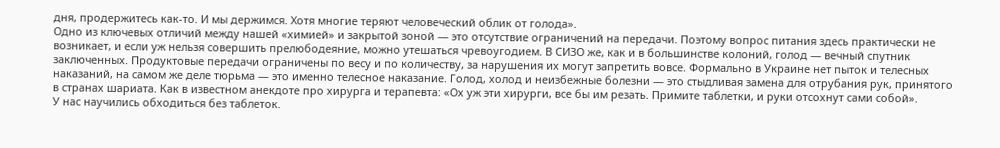дня, продержитесь как-то. И мы держимся. Хотя многие теряют человеческий облик от голода».
Одно из ключевых отличий между нашей «химией» и закрытой зоной — это отсутствие ограничений на передачи. Поэтому вопрос питания здесь практически не возникает, и если уж нельзя совершить прелюбодеяние, можно утешаться чревоугодием. В СИЗО же, как и в большинстве колоний, голод — вечный спутник заключенных. Продуктовые передачи ограничены по весу и по количеству, за нарушения их могут запретить вовсе. Формально в Украине нет пыток и телесных наказаний, на самом же деле тюрьма — это именно телесное наказание. Голод, холод и неизбежные болезни — это стыдливая замена для отрубания рук, принятого в странах шариата. Как в известном анекдоте про хирурга и терапевта: «Ох уж эти хирурги, все бы им резать. Примите таблетки, и руки отсохнут сами собой».
У нас научились обходиться без таблеток.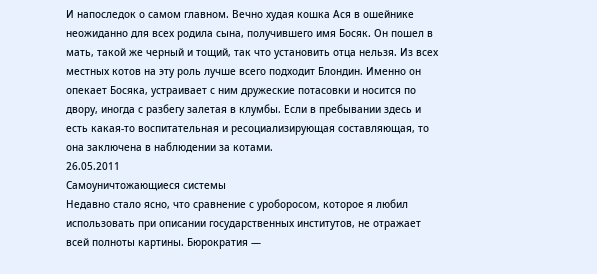И напоследок о самом главном. Вечно худая кошка Ася в ошейнике неожиданно для всех родила сына, получившего имя Босяк. Он пошел в мать, такой же черный и тощий, так что установить отца нельзя. Из всех местных котов на эту роль лучше всего подходит Блондин. Именно он опекает Босяка, устраивает с ним дружеские потасовки и носится по двору, иногда с разбегу залетая в клумбы. Если в пребывании здесь и есть какая-то воспитательная и ресоциализирующая составляющая, то она заключена в наблюдении за котами.
26.05.2011
Самоуничтожающиеся системы
Недавно стало ясно, что сравнение с уроборосом, которое я любил использовать при описании государственных институтов, не отражает всей полноты картины. Бюрократия —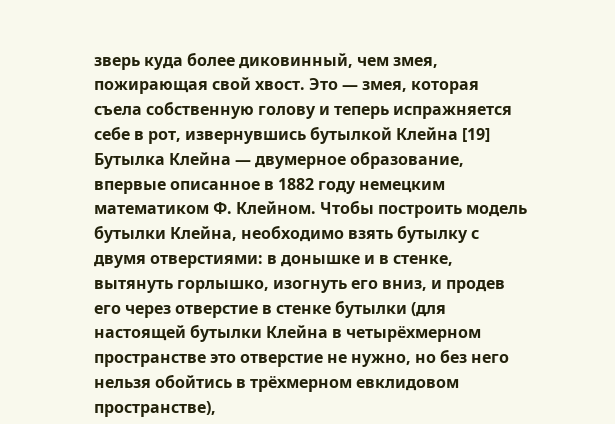зверь куда более диковинный, чем змея, пожирающая свой хвост. Это — змея, которая съела собственную голову и теперь испражняется себе в рот, извернувшись бутылкой Клейна [19] Бутылка Клейна — двумерное образование, впервые описанное в 1882 году немецким математиком Ф. Клейном. Чтобы построить модель бутылки Клейна, необходимо взять бутылку с двумя отверстиями: в донышке и в стенке, вытянуть горлышко, изогнуть его вниз, и продев его через отверстие в стенке бутылки (для настоящей бутылки Клейна в четырёхмерном пространстве это отверстие не нужно, но без него нельзя обойтись в трёхмерном евклидовом пространстве),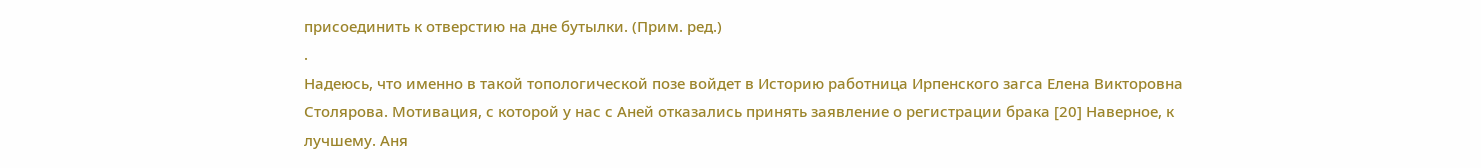присоединить к отверстию на дне бутылки. (Прим. ред.)
.
Надеюсь, что именно в такой топологической позе войдет в Историю работница Ирпенского загса Елена Викторовна Столярова. Мотивация, с которой у нас с Аней отказались принять заявление о регистрации брака [20] Наверное, к лучшему. Аня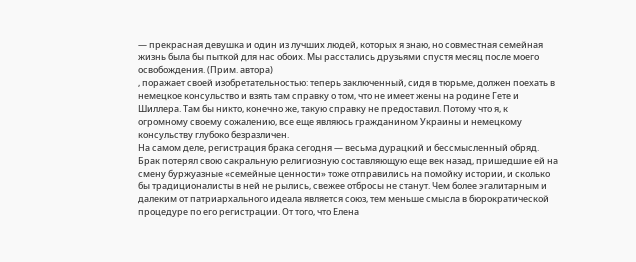— прекрасная девушка и один из лучших людей, которых я знаю, но совместная семейная жизнь была бы пыткой для нас обоих. Мы расстались друзьями спустя месяц после моего освобождения. (Прим. автора)
, поражает своей изобретательностью: теперь заключенный, сидя в тюрьме, должен поехать в немецкое консульство и взять там справку о том, что не имеет жены на родине Гете и Шиллера. Там бы никто, конечно же, такую справку не предоставил. Потому что я, к огромному своему сожалению, все еще являюсь гражданином Украины и немецкому консульству глубоко безразличен.
На самом деле, регистрация брака сегодня — весьма дурацкий и бессмысленный обряд. Брак потерял свою сакральную религиозную составляющую еще век назад, пришедшие ей на смену буржуазные «семейные ценности» тоже отправились на помойку истории, и сколько бы традиционалисты в ней не рылись, свежее отбросы не станут. Чем более эгалитарным и далеким от патриархального идеала является союз, тем меньше смысла в бюрократической процедуре по его регистрации. От того, что Елена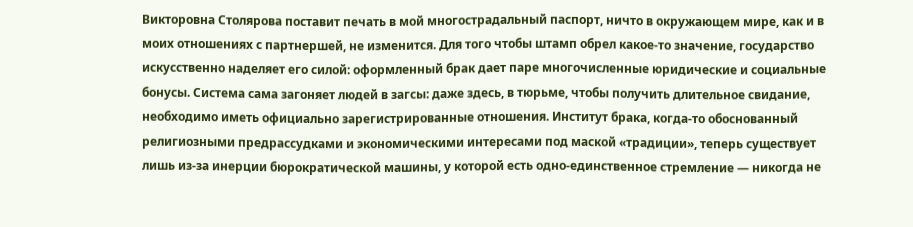Викторовна Столярова поставит печать в мой многострадальный паспорт, ничто в окружающем мире, как и в моих отношениях с партнершей, не изменится. Для того чтобы штамп обрел какое-то значение, государство искусственно наделяет его силой: оформленный брак дает паре многочисленные юридические и социальные бонусы. Система сама загоняет людей в загсы: даже здесь, в тюрьме, чтобы получить длительное свидание, необходимо иметь официально зарегистрированные отношения. Институт брака, когда-то обоснованный религиозными предрассудками и экономическими интересами под маской «традиции», теперь существует лишь из-за инерции бюрократической машины, у которой есть одно-единственное стремление — никогда не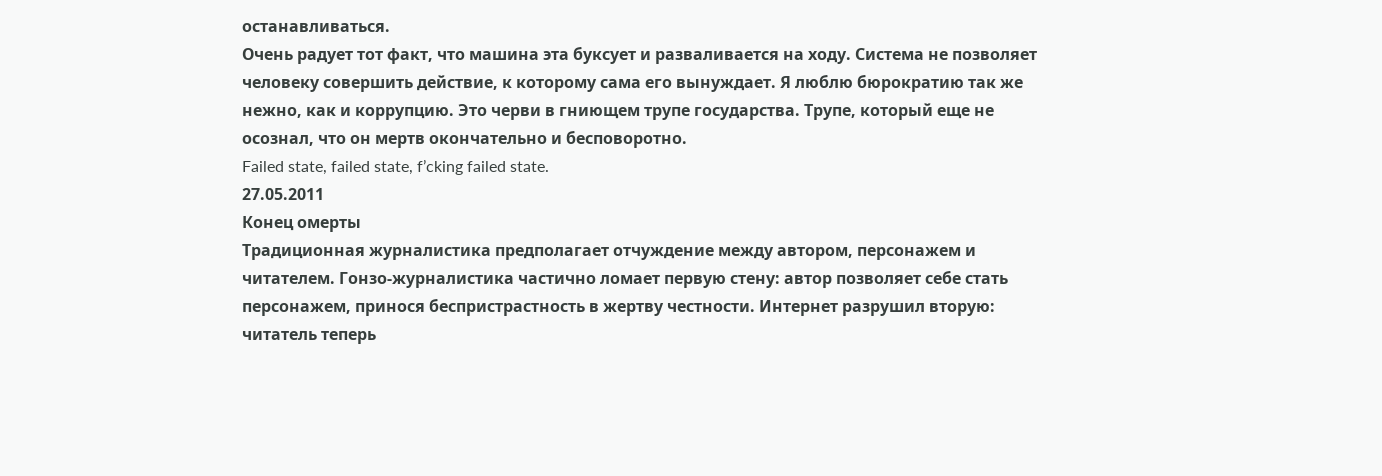останавливаться.
Очень радует тот факт, что машина эта буксует и разваливается на ходу. Система не позволяет человеку совершить действие, к которому сама его вынуждает. Я люблю бюрократию так же нежно, как и коррупцию. Это черви в гниющем трупе государства. Трупе, который еще не осознал, что он мертв окончательно и бесповоротно.
Failed state, failed state, f’cking failed state.
27.05.2011
Конец омерты
Традиционная журналистика предполагает отчуждение между автором, персонажем и читателем. Гонзо-журналистика частично ломает первую стену: автор позволяет себе стать персонажем, принося беспристрастность в жертву честности. Интернет разрушил вторую: читатель теперь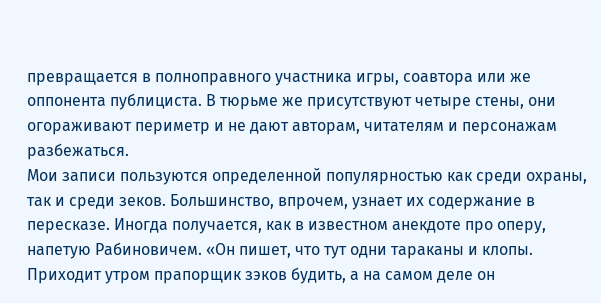превращается в полноправного участника игры, соавтора или же оппонента публициста. В тюрьме же присутствуют четыре стены, они огораживают периметр и не дают авторам, читателям и персонажам разбежаться.
Мои записи пользуются определенной популярностью как среди охраны, так и среди зеков. Большинство, впрочем, узнает их содержание в пересказе. Иногда получается, как в известном анекдоте про оперу, напетую Рабиновичем. «Он пишет, что тут одни тараканы и клопы. Приходит утром прапорщик зэков будить, а на самом деле он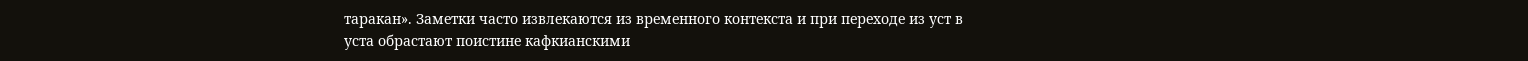таракан». Заметки часто извлекаются из временного контекста и при переходе из уст в уста обрастают поистине кафкианскими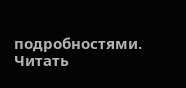подробностями.
Читать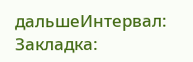дальшеИнтервал:
Закладка: